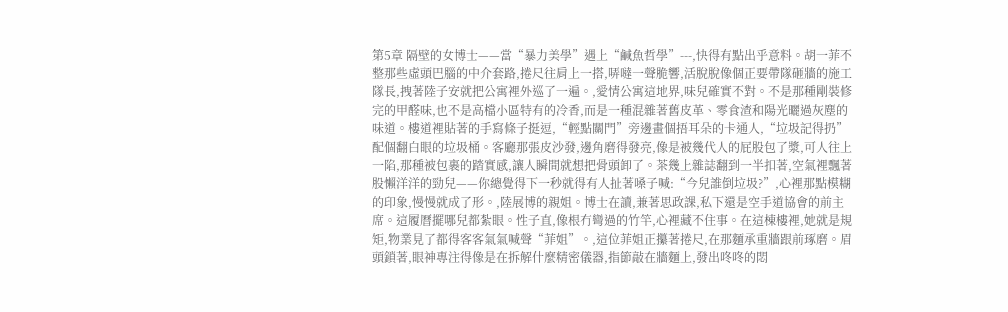第5章 隔壁的女博士——當“暴力美學”遇上“鹹魚哲學”---,快得有點出乎意料。胡一菲不整那些虛頭巴腦的中介套路,捲尺往肩上一搭,哢噠一聲脆響,活脫脫像個正要帶隊砸牆的施工隊長,拽著陸子安就把公寓裡外巡了一遍。,愛情公寓這地界,味兒確實不對。不是那種剛裝修完的甲醛味,也不是高檔小區特有的冷香,而是一種混雜著舊皮革、零食渣和陽光曬過灰塵的味道。樓道裡貼著的手寫條子挺逗,“輕點關門”旁邊畫個捂耳朵的卡通人,“垃圾記得扔”配個翻白眼的垃圾桶。客廳那張皮沙發,邊角磨得發亮,像是被幾代人的屁股包了漿,可人往上一陷,那種被包裹的踏實感,讓人瞬間就想把骨頭卸了。茶幾上雜誌翻到一半扣著,空氣裡飄著股懶洋洋的勁兒——你總覺得下一秒就得有人扯著嗓子喊:“今兒誰倒垃圾?”,心裡那點模糊的印象,慢慢就成了形。,陸展博的親姐。博士在讀,兼著思政課,私下還是空手道協會的前主席。這履曆擺哪兒都紮眼。性子直,像根冇彎過的竹竿,心裡藏不住事。在這棟樓裡,她就是規矩,物業見了都得客客氣氣喊聲“菲姐”。,這位菲姐正攥著捲尺,在那麵承重牆跟前琢磨。眉頭鎖著,眼神專注得像是在拆解什麼精密儀器,指節敲在牆麵上,發出咚咚的悶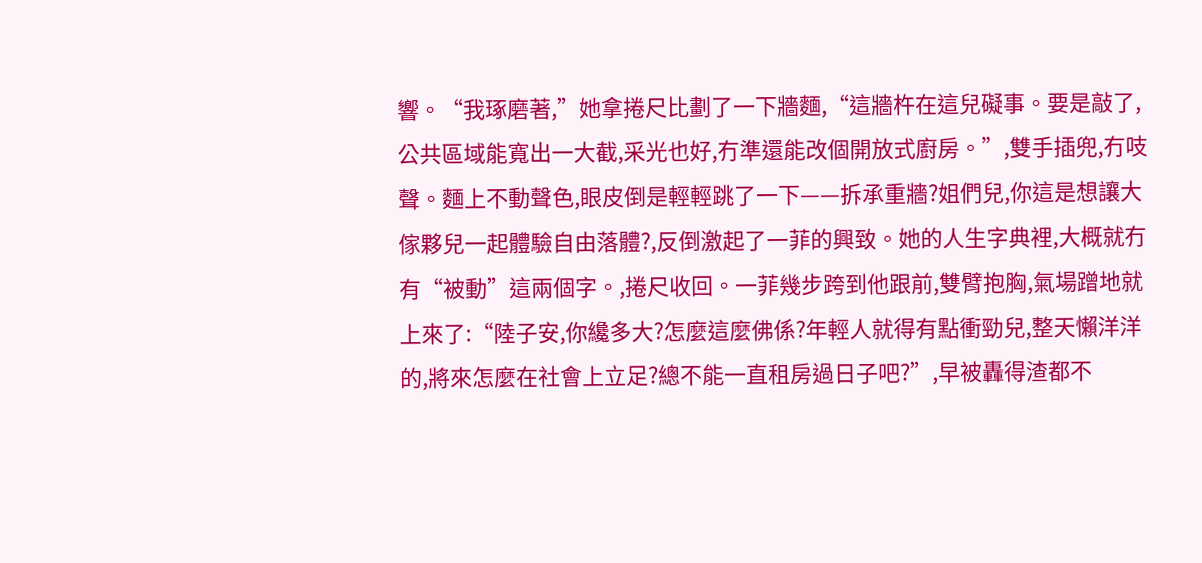響。“我琢磨著,”她拿捲尺比劃了一下牆麵,“這牆杵在這兒礙事。要是敲了,公共區域能寬出一大截,采光也好,冇準還能改個開放式廚房。”,雙手插兜,冇吱聲。麵上不動聲色,眼皮倒是輕輕跳了一下——拆承重牆?姐們兒,你這是想讓大傢夥兒一起體驗自由落體?,反倒激起了一菲的興致。她的人生字典裡,大概就冇有“被動”這兩個字。,捲尺收回。一菲幾步跨到他跟前,雙臂抱胸,氣場蹭地就上來了:“陸子安,你纔多大?怎麼這麼佛係?年輕人就得有點衝勁兒,整天懶洋洋的,將來怎麼在社會上立足?總不能一直租房過日子吧?”,早被轟得渣都不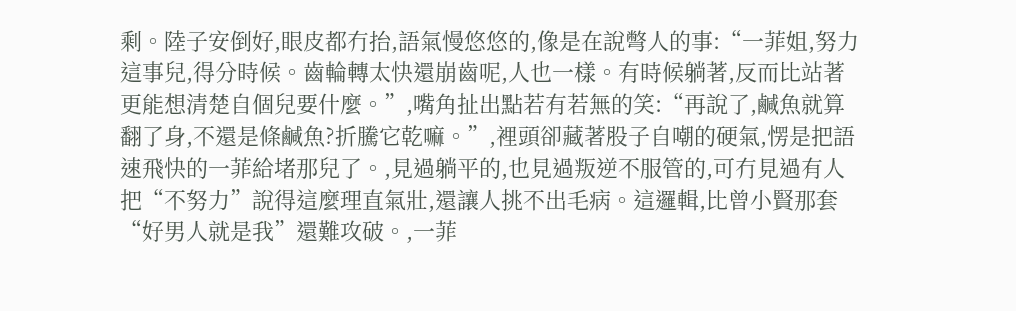剩。陸子安倒好,眼皮都冇抬,語氣慢悠悠的,像是在說彆人的事:“一菲姐,努力這事兒,得分時候。齒輪轉太快還崩齒呢,人也一樣。有時候躺著,反而比站著更能想清楚自個兒要什麼。”,嘴角扯出點若有若無的笑:“再說了,鹹魚就算翻了身,不還是條鹹魚?折騰它乾嘛。”,裡頭卻藏著股子自嘲的硬氣,愣是把語速飛快的一菲給堵那兒了。,見過躺平的,也見過叛逆不服管的,可冇見過有人把“不努力”說得這麼理直氣壯,還讓人挑不出毛病。這邏輯,比曾小賢那套“好男人就是我”還難攻破。,一菲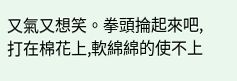又氣又想笑。拳頭掄起來吧,打在棉花上,軟綿綿的使不上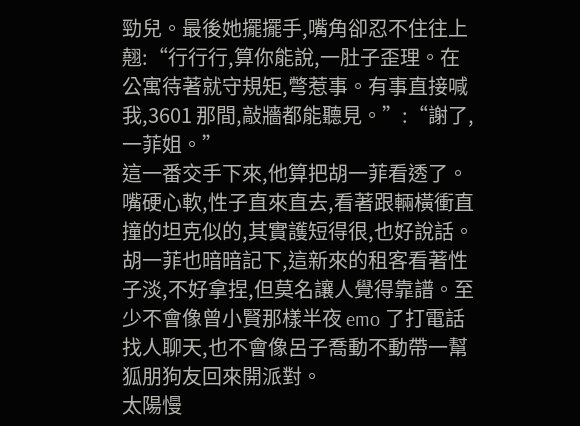勁兒。最後她擺擺手,嘴角卻忍不住往上翹:“行行行,算你能說,一肚子歪理。在公寓待著就守規矩,彆惹事。有事直接喊我,3601 那間,敲牆都能聽見。”:“謝了,一菲姐。”
這一番交手下來,他算把胡一菲看透了。嘴硬心軟,性子直來直去,看著跟輛橫衝直撞的坦克似的,其實護短得很,也好說話。
胡一菲也暗暗記下,這新來的租客看著性子淡,不好拿捏,但莫名讓人覺得靠譜。至少不會像曾小賢那樣半夜 emo 了打電話找人聊天,也不會像呂子喬動不動帶一幫狐朋狗友回來開派對。
太陽慢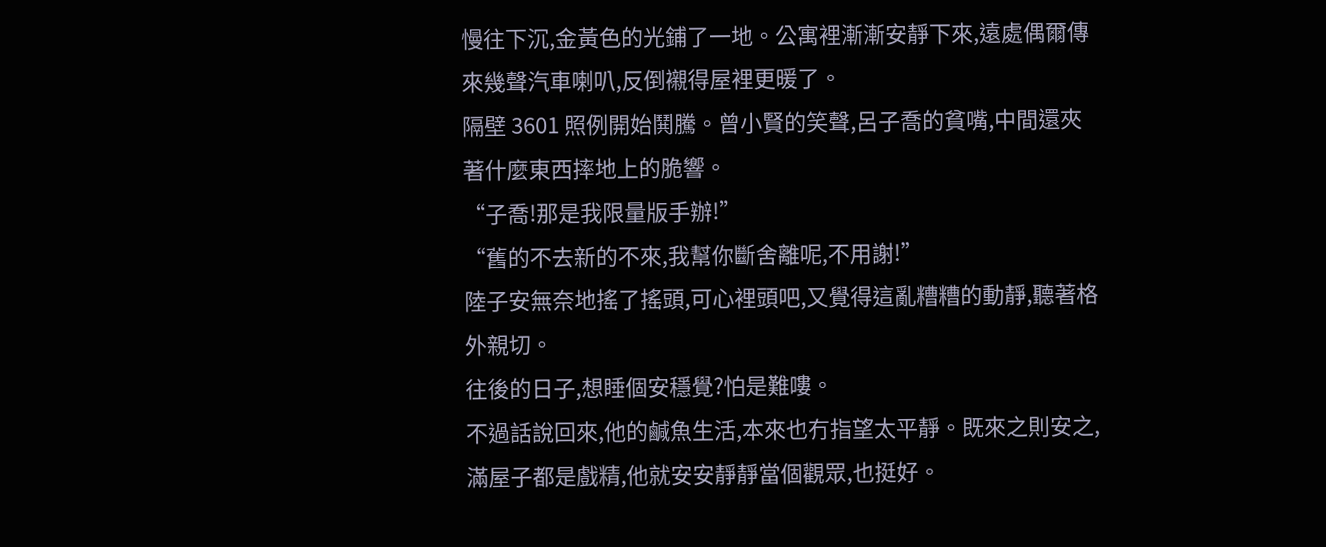慢往下沉,金黃色的光鋪了一地。公寓裡漸漸安靜下來,遠處偶爾傳來幾聲汽車喇叭,反倒襯得屋裡更暖了。
隔壁 3601 照例開始鬨騰。曾小賢的笑聲,呂子喬的貧嘴,中間還夾著什麼東西摔地上的脆響。
“子喬!那是我限量版手辦!”
“舊的不去新的不來,我幫你斷舍離呢,不用謝!”
陸子安無奈地搖了搖頭,可心裡頭吧,又覺得這亂糟糟的動靜,聽著格外親切。
往後的日子,想睡個安穩覺?怕是難嘍。
不過話說回來,他的鹹魚生活,本來也冇指望太平靜。既來之則安之,滿屋子都是戲精,他就安安靜靜當個觀眾,也挺好。